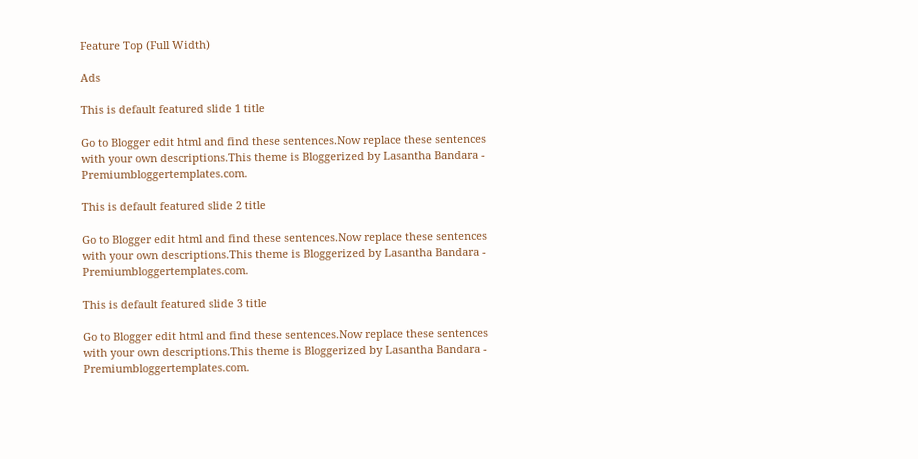Feature Top (Full Width)

Ads

This is default featured slide 1 title

Go to Blogger edit html and find these sentences.Now replace these sentences with your own descriptions.This theme is Bloggerized by Lasantha Bandara - Premiumbloggertemplates.com.

This is default featured slide 2 title

Go to Blogger edit html and find these sentences.Now replace these sentences with your own descriptions.This theme is Bloggerized by Lasantha Bandara - Premiumbloggertemplates.com.

This is default featured slide 3 title

Go to Blogger edit html and find these sentences.Now replace these sentences with your own descriptions.This theme is Bloggerized by Lasantha Bandara - Premiumbloggertemplates.com.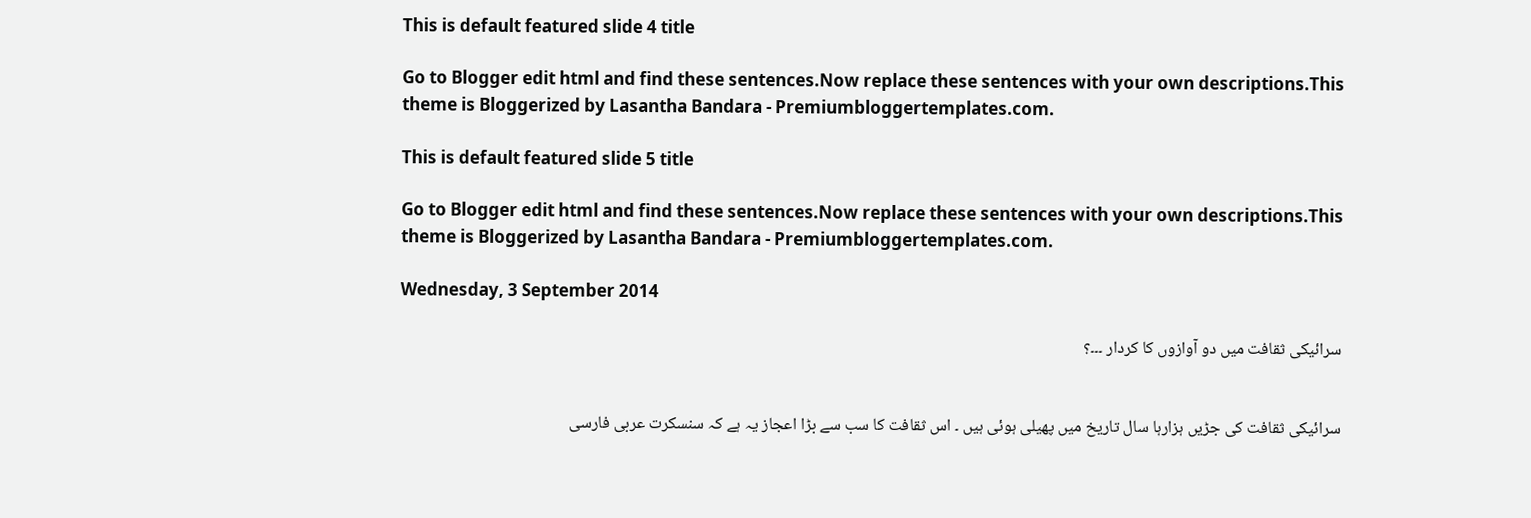This is default featured slide 4 title

Go to Blogger edit html and find these sentences.Now replace these sentences with your own descriptions.This theme is Bloggerized by Lasantha Bandara - Premiumbloggertemplates.com.

This is default featured slide 5 title

Go to Blogger edit html and find these sentences.Now replace these sentences with your own descriptions.This theme is Bloggerized by Lasantha Bandara - Premiumbloggertemplates.com.

Wednesday, 3 September 2014

سرائیکی ثقافت میں دو آوازوں کا کردار ۔۔۔؟


سرائیکی ثقافت کی جڑیں ہزارہا سال تاریخ میں پھیلی ہوئی ہیں ۔ اس ثقافت کا سب سے بڑا اعجاز یہ ہے کہ سنسکرت عربی فارسی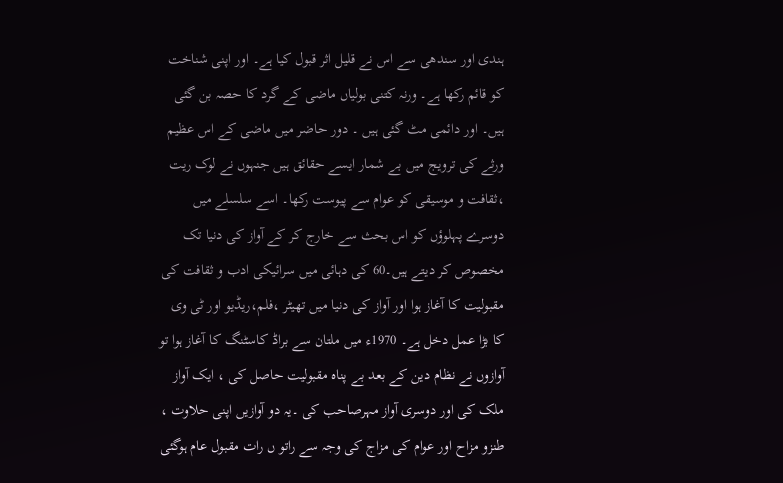ہندی اور سندھی سے اس نے قلیل اثر قبول کیا ہے۔ اور اپنی شناخت کو قائم رکھا ہے۔ ورنہ کتنی بولیاں ماضی کے گرد کا حصہ بن گئی ہیں۔ اور دائمی مٹ گئی ہیں ۔ دور حاضر میں ماضی کے اس عظیم ورثے کی ترویج میں بے شمار ایسے حقائق ہیں جنہوں نے لوک ریت ،ثقافت و موسیقی کو عوام سے پیوست رکھا۔ اسے سلسلے میں دوسرے پہلوؤں کو اس بحث سے خارج کر کے آواز کی دنیا تک مخصوص کر دیتے ہیں۔60 کی دہائی میں سرائیکی ادب و ثقافت کی مقبولیت کا آغاز ہوا اور آواز کی دنیا میں تھیٹر ،فلم،ریڈیو اور ٹی وی کا بڑا عمل دخل ہے۔ 1970ء میں ملتان سے براڈ کاسٹنگ کا آغاز ہوا تو آوازوں نے نظام دین کے بعد بے پناہ مقبولیت حاصل کی ، ایک آواز ملک کی اور دوسری آواز مہرصاحب کی ۔یہ دو آوازیں اپنی حلاوت ، طنزو مزاح اور عوام کی مزاج کی وجہ سے راتو ں رات مقبول عام ہوگئی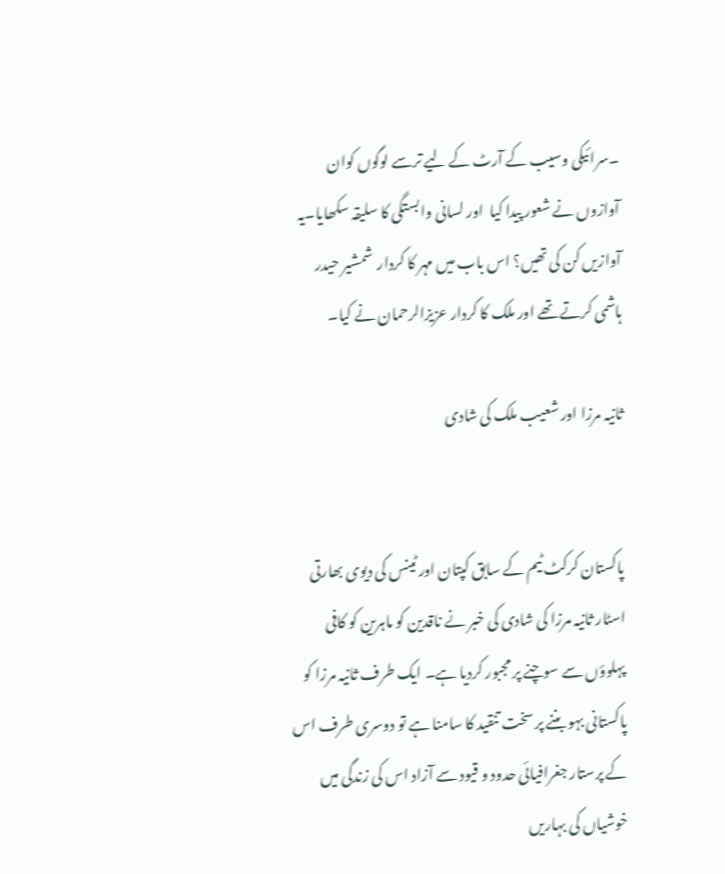۔سرائیکی وسیب کے آرٹ کے لیے ترسے لوگوں کوان آوازوں نے شعور پیدا کیا  اور لسانی وابستگی کا سلیقہ سکھایا۔یہ آوازیں کن کی تھیں؟ اس باب میں مہر کا کردار  شمشیر حیدر ہاشمی کرتے تھے اور ملک کا کردار عزیزالرحمان نے کیا۔

ثانیہ مرزا اور شعیب ملک کی شادی


پاکستان کرکٹ ٹیم کے سابق کپتان اور ٹینس کی دیوی بھارتی اسٹار ثانیہ مرزا کی شادی کی خبر نے ناقدین کو ماہرین کو کافی پہلوؤں سے سوچنے پر مجبور کردیا ہے۔ ایک طرف ثانیہ مرزا کو پاکستانی بہو بننے پر سخت تنقید کا سامنا ہے تو دوسری طرف اس کے پرستار جغرافیائی حدود و قیود سے آزاد اس کی زندگی میں خوشیاں کی بہاریں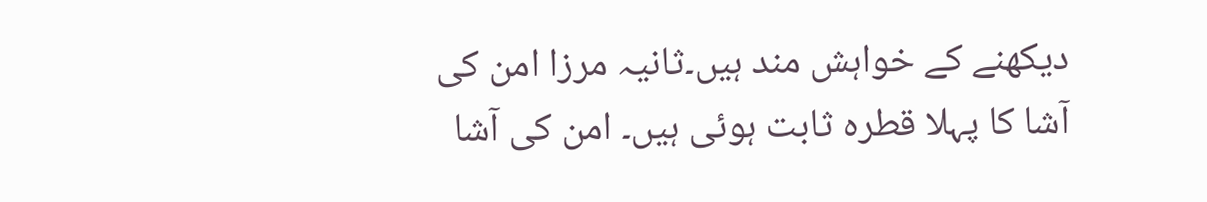دیکھنے کے خواہش مند ہیں۔ثانیہ مرزا امن کی آشا کا پہلا قطرہ ثابت ہوئی ہیں۔ امن کی آشا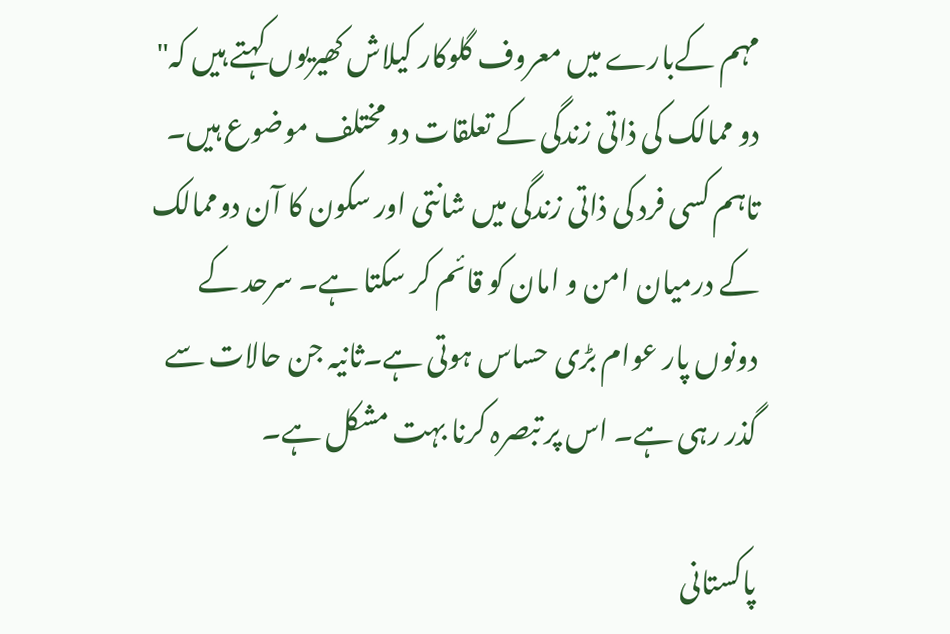مہم کےبارے میں معروف گلوکار کیلاش کھیریوں کہتے ہیں کہ" دو ممالک کی ذاتی زندگی کے تعلقات دو مختلف موضوع ہیں۔ تاہم کسی فرد کی ذاتی زندگی میں شانتی اور سکون کا آن دوممالک کے درمیان امن و امان کو قائم کر سکتا ہے۔ سرحد کے دونوں پار عوام بڑی حساس ہوتی ہے۔ثانیہ جن حالات سے گذر رہی ہے۔ اس پر تبصرہ کرنا بہت مشکل ہے۔

پاکستانی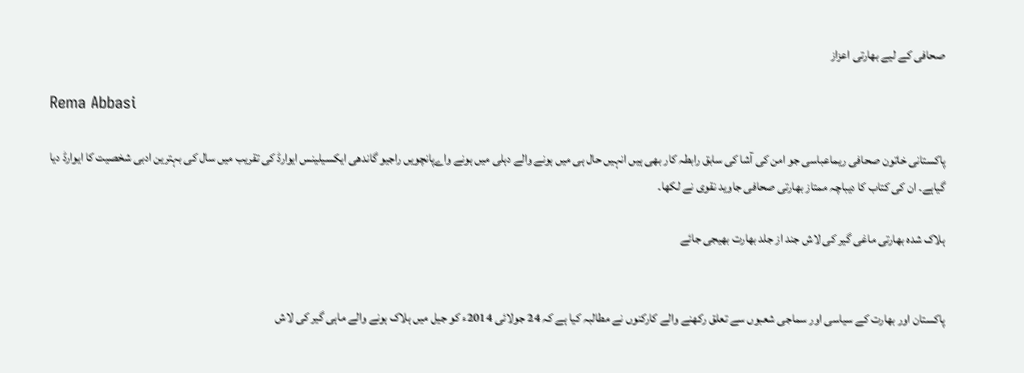صحافی کے لیے بھارتی اعزاز

Rema Abbasi

پاکستانی خاتون صحافی ریماعباسی جو امن کی آشا کی سابق رابطہ کار بھی ہیں انہیں حال ہی میں ہونے والے دہلی میں ہونے واےپانچویں راجیو گاندھی ایکسیلینس ایوارڈ کی تقریب میں سال کی بہترین ادبی شخصیت کا ایوارڈ دیا گیاہے۔ ان کی کتاب کا دیباچہ ممتاز بھارتی صحافی جاوید نقوی نے لکھا۔

ہلاک شدہ بھارتی ماغی گیر کی لاش جند از جلد بھارت بھیجی جائے


پاکستان اور بھارت کے سیاسی اور سماجی شعبوں سے تعلق رکھنے والے کارکنوں نے مطالبہ کیا ہے کہ 24 جولائی 2014ء کو جیل میں ہلاک ہونے والے ماہی گیر کی لاش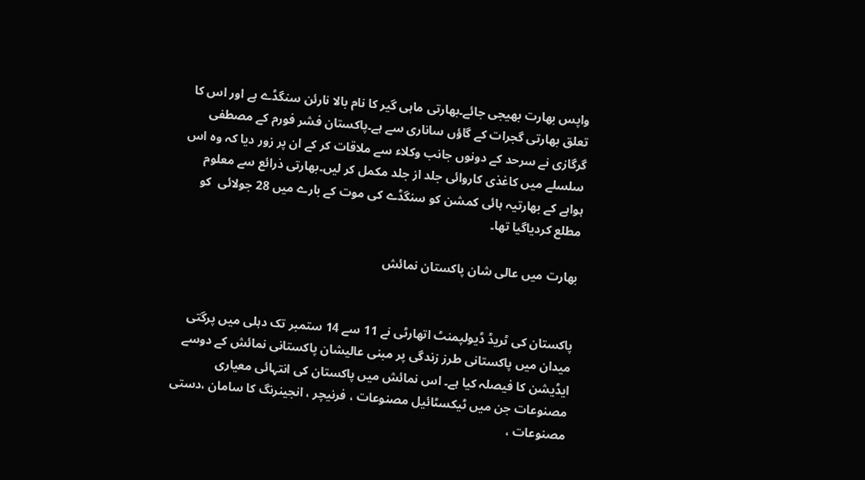واپس بھارت بھیجی جائے۔بھارتی ماہی گیر کا نام بالا نارئن سنگڈے ہے اور اس کا  تعلق بھارتی گجرات کے گاؤں ساناری سے ہے۔پاکستان فشر فورم کے مصطفی گرگازی نے سرحد کے دونوں جانب وکلاء سے ملاقات کر کے ان پر زور دیا کہ وہ اس سلسلے میں کاغذی کاروائی جلد از جلد مکمل کر لیں۔بھارتی ذرائع سے معلوم ہواہے کے بھارتیہ ہائی کمشن کو سنگڈے کی موت کے بارے میں 28 جولائی  کو مطلع کردیاگیا تھا۔

بھارت میں عالی شان پاکستان نمائش


پاکستان کی ٹریڈ ڈیولپمنٹ اتھارٹی نے 11 سے 14 ستمبر تک دہلی میں پرگتی میدان میں پاکستانی طرز زندگی پر مبنی عالیشان پاکستانی نمائش کے دوسے ایڈیشن کا فیصلہ کیا ہے۔ اس نمائش میں پاکستان کی انتہائی معیاری مصنوعات جن میں ٹیکسٹائیل مصنوعات ، فرنیچر ، انجینرنگ کا سامان ،دستی مصنوعات ،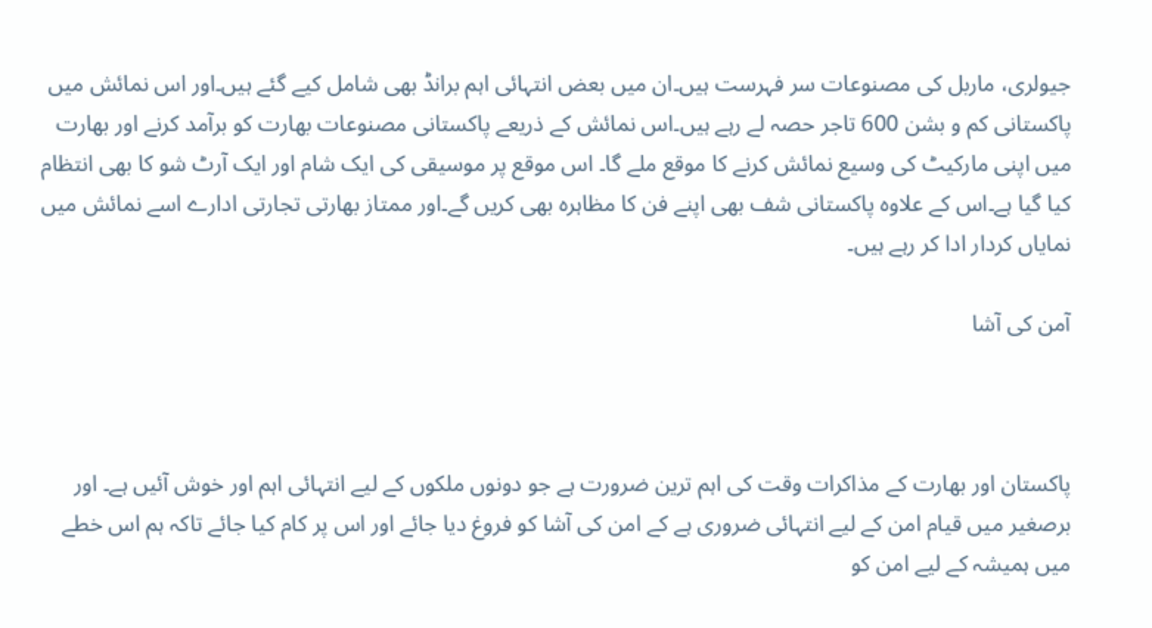جیولری، ماربل کی مصنوعات سر فہرست ہیں۔ان میں بعض انتہائی اہم برانڈ بھی شامل کیے گئے ہیں۔اور اس نمائش میں پاکستانی کم و بشن 600 تاجر حصہ لے رہے ہیں۔اس نمائش کے ذریعے پاکستانی مصنوعات بھارت کو برآمد کرنے اور بھارت میں اپنی مارکیٹ کی وسیع نمائش کرنے کا موقع ملے گا۔ اس موقع پر موسیقی کی ایک شام اور ایک آرٹ شو کا بھی انتظام کیا گیا ہے۔اس کے علاوہ پاکستانی شف بھی اپنے فن کا مظاہرہ بھی کریں گے۔اور ممتاز بھارتی تجارتی ادارے اسے نمائش میں نمایاں کردار ادا کر رہے ہیں۔

آمن کی آشا



پاکستان اور بھارت کے مذاکرات وقت کی اہم ترین ضرورت ہے جو دونوں ملکوں کے لیے انتہائی اہم اور خوش آئیں ہے۔ اور برصغیر میں قیام امن کے لیے انتہائی ضروری ہے کے امن کی آشا کو فروغ دیا جائے اور اس پر کام کیا جائے تاکہ ہم اس خطے میں ہمیشہ کے لیے امن کو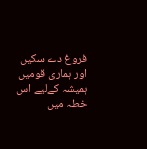فروغ دے سکیں اور ہماری قومیں ہمیشہ کےلیے اس خطہ میں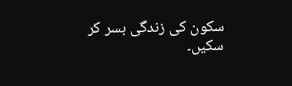سکون کی زندگی بسر کر
سکیں۔